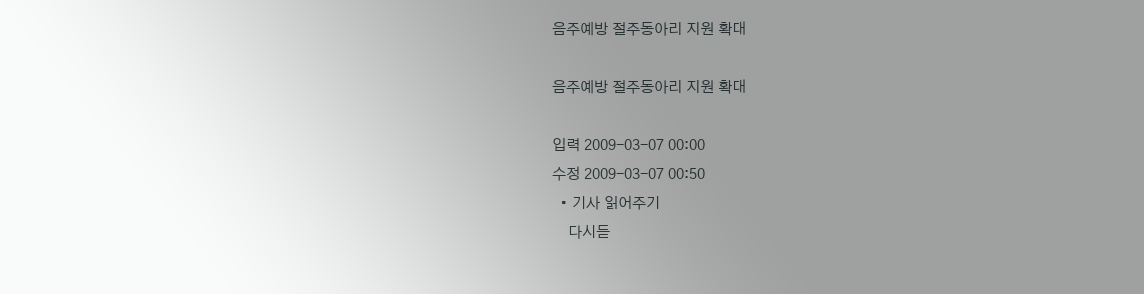음주예방 절주동아리 지원 확대

음주예방 절주동아리 지원 확대

입력 2009-03-07 00:00
수정 2009-03-07 00:50
  • 기사 읽어주기
    다시듣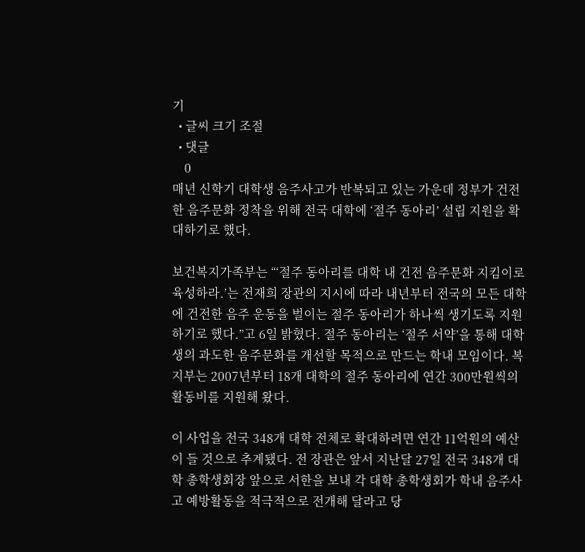기
  • 글씨 크기 조절
  • 댓글
    0
매년 신학기 대학생 음주사고가 반복되고 있는 가운데 정부가 건전한 음주문화 정착을 위해 전국 대학에 ‘절주 동아리’ 설립 지원을 확대하기로 했다.

보건복지가족부는 “‘절주 동아리를 대학 내 건전 음주문화 지킴이로 육성하라.’는 전재희 장관의 지시에 따라 내년부터 전국의 모든 대학에 건전한 음주 운동을 벌이는 절주 동아리가 하나씩 생기도록 지원하기로 했다.”고 6일 밝혔다. 절주 동아리는 ‘절주 서약’을 통해 대학생의 과도한 음주문화를 개선할 목적으로 만드는 학내 모임이다. 복지부는 2007년부터 18개 대학의 절주 동아리에 연간 300만원씩의 활동비를 지원해 왔다.

이 사업을 전국 348개 대학 전체로 확대하려면 연간 11억원의 예산이 들 것으로 추계됐다. 전 장관은 앞서 지난달 27일 전국 348개 대학 총학생회장 앞으로 서한을 보내 각 대학 총학생회가 학내 음주사고 예방활동을 적극적으로 전개해 달라고 당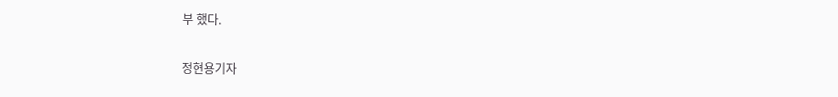부 했다.

정현용기자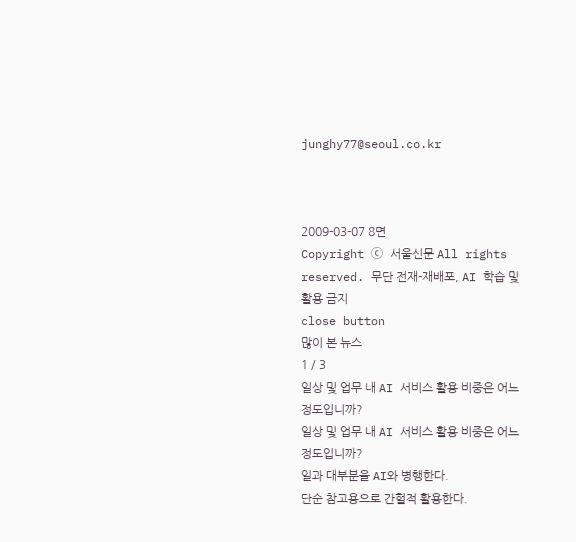junghy77@seoul.co.kr



2009-03-07 8면
Copyright ⓒ 서울신문 All rights reserved. 무단 전재-재배포, AI 학습 및 활용 금지
close button
많이 본 뉴스
1 / 3
일상 및 업무 내 AI 서비스 활용 비중은 어느 정도입니까?
일상 및 업무 내 AI 서비스 활용 비중은 어느 정도입니까?
일과 대부분을 AI와 병행한다.
단순 참고용으로 간헐적 활용한다.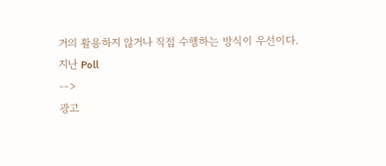거의 활용하지 않거나 직접 수행하는 방식이 우선이다.
지난 Poll
-->
광고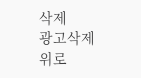삭제
광고삭제
위로